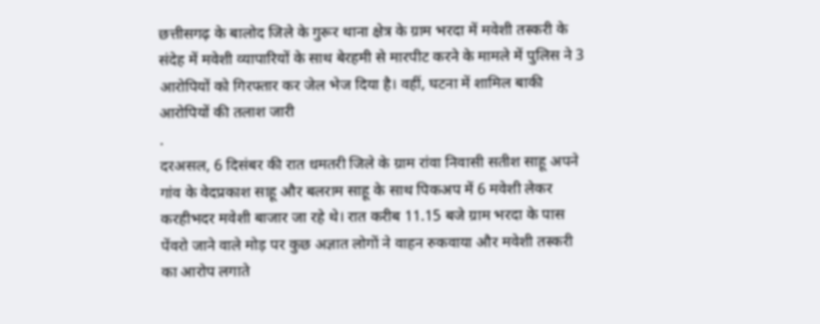छत्तीसगढ़ के बालोद जिले के गुरूर थाना क्षेत्र के ग्राम भरदा में मवेशी तस्करी के संदेह में मवेशी व्यापारियों के साथ बेरहमी से मारपीट करने के मामले में पुलिस ने 3 आरोपियों को गिरफ्तार कर जेल भेज दिया है। वहीं, घटना में शामिल बाकी आरोपियों की तलाश जारी
.
दरअसल, 6 दिसंबर की रात धमतरी जिले के ग्राम रांवा निवासी सतीश साहू अपने गांव के वेदप्रकाश साहू और बलराम साहू के साथ पिकअप में 6 मवेशी लेकर करहीभदर मवेशी बाजार जा रहे थे। रात करीब 11.15 बजे ग्राम भरदा के पास पेंवरो जाने वाले मोड़ पर कुछ अज्ञात लोगों ने वाहन रुकवाया और मवेशी तस्करी का आरोप लगाते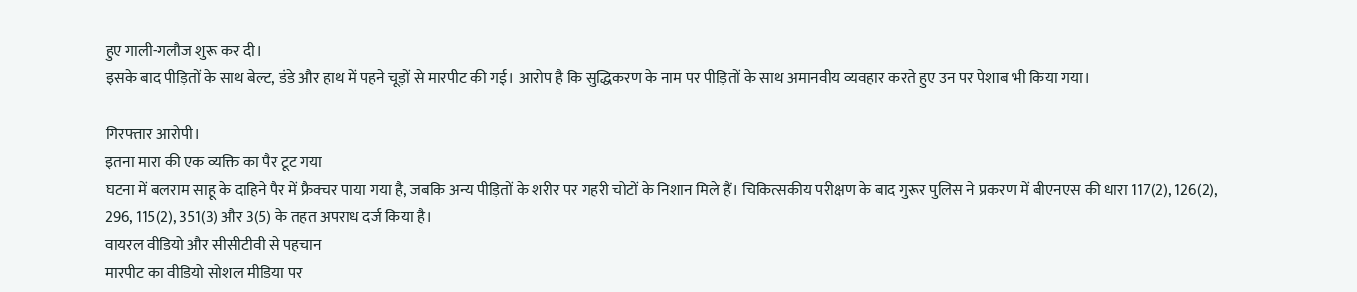हुए गाली-गलौज शुरू कर दी।
इसके बाद पीड़ितों के साथ बेल्ट, डंडे और हाथ में पहने चूड़ों से मारपीट की गई। आरोप है कि सुद्धिकरण के नाम पर पीड़ितों के साथ अमानवीय व्यवहार करते हुए उन पर पेशाब भी किया गया।

गिरफ्तार आरोपी।
इतना मारा की एक व्यक्ति का पैर टूट गया
घटना में बलराम साहू के दाहिने पैर में फ्रैक्चर पाया गया है, जबकि अन्य पीड़ितों के शरीर पर गहरी चोटों के निशान मिले हैं। चिकित्सकीय परीक्षण के बाद गुरूर पुलिस ने प्रकरण में बीएनएस की धारा 117(2), 126(2), 296, 115(2), 351(3) और 3(5) के तहत अपराध दर्ज किया है।
वायरल वीडियो और सीसीटीवी से पहचान
मारपीट का वीडियो सोशल मीडिया पर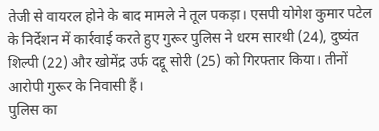तेजी से वायरल होने के बाद मामले ने तूल पकड़ा। एसपी योगेश कुमार पटेल के निर्देशन में कार्रवाई करते हुए गुरूर पुलिस ने धरम सारथी (24), दुष्यंत शिल्पी (22) और खोमेंद्र उर्फ दद्दू सोरी (25) को गिरफ्तार किया। तीनों आरोपी गुरूर के निवासी हैं।
पुलिस का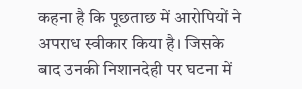कहना है कि पूछताछ में आरोपियों ने अपराध स्वीकार किया है। जिसके बाद उनकी निशानदेही पर घटना में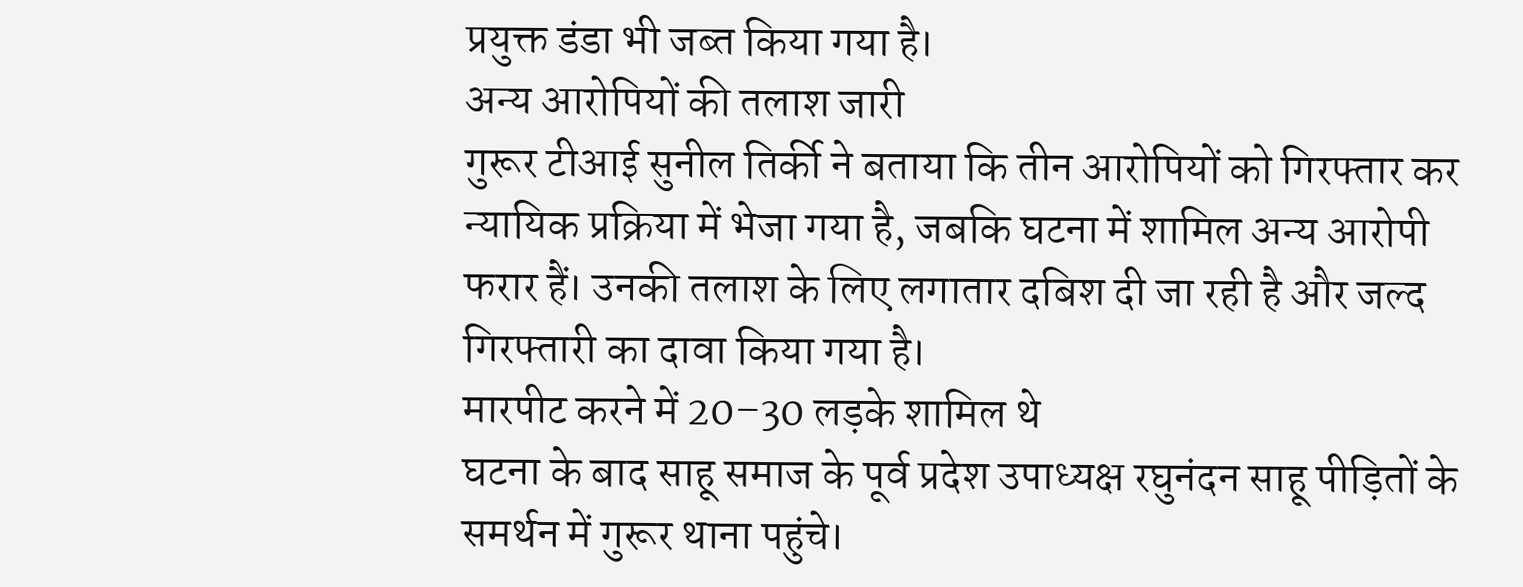प्रयुक्त डंडा भी जब्त किया गया है।
अन्य आरोपियों की तलाश जारी
गुरूर टीआई सुनील तिर्की ने बताया कि तीन आरोपियों को गिरफ्तार कर न्यायिक प्रक्रिया में भेजा गया है, जबकि घटना में शामिल अन्य आरोपी फरार हैं। उनकी तलाश के लिए लगातार दबिश दी जा रही है और जल्द गिरफ्तारी का दावा किया गया है।
मारपीट करने में 20–30 लड़के शामिल थे
घटना के बाद साहू समाज के पूर्व प्रदेश उपाध्यक्ष रघुनंदन साहू पीड़ितों के समर्थन में गुरूर थाना पहुंचे।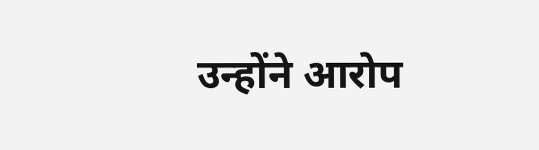उन्होंने आरोप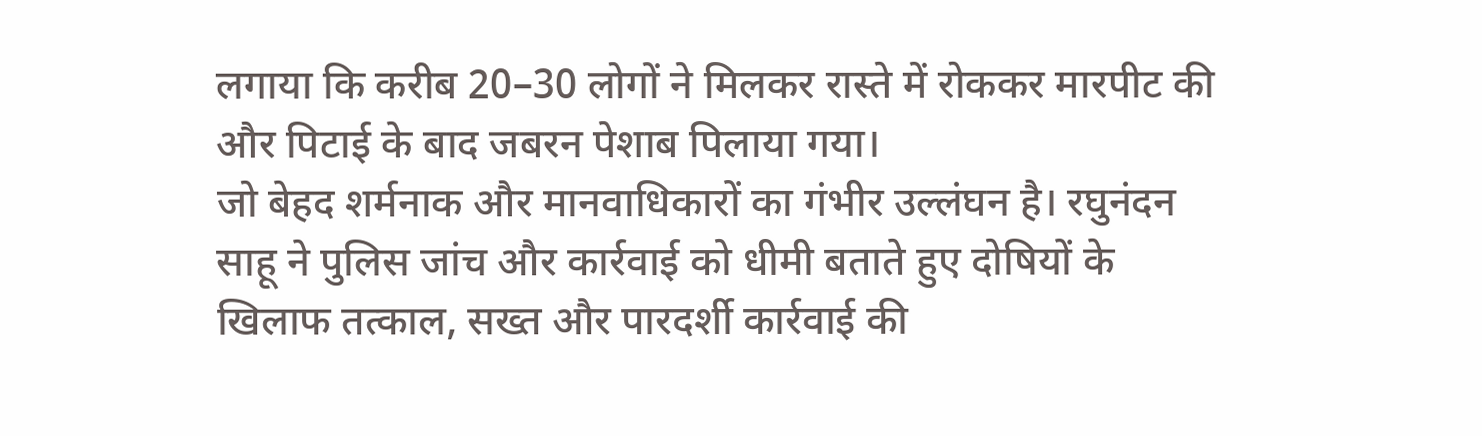लगाया कि करीब 20–30 लोगों ने मिलकर रास्ते में रोककर मारपीट की और पिटाई के बाद जबरन पेशाब पिलाया गया।
जो बेहद शर्मनाक और मानवाधिकारों का गंभीर उल्लंघन है। रघुनंदन साहू ने पुलिस जांच और कार्रवाई को धीमी बताते हुए दोषियों के खिलाफ तत्काल, सख्त और पारदर्शी कार्रवाई की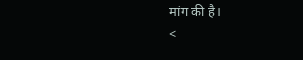मांग की है।
<